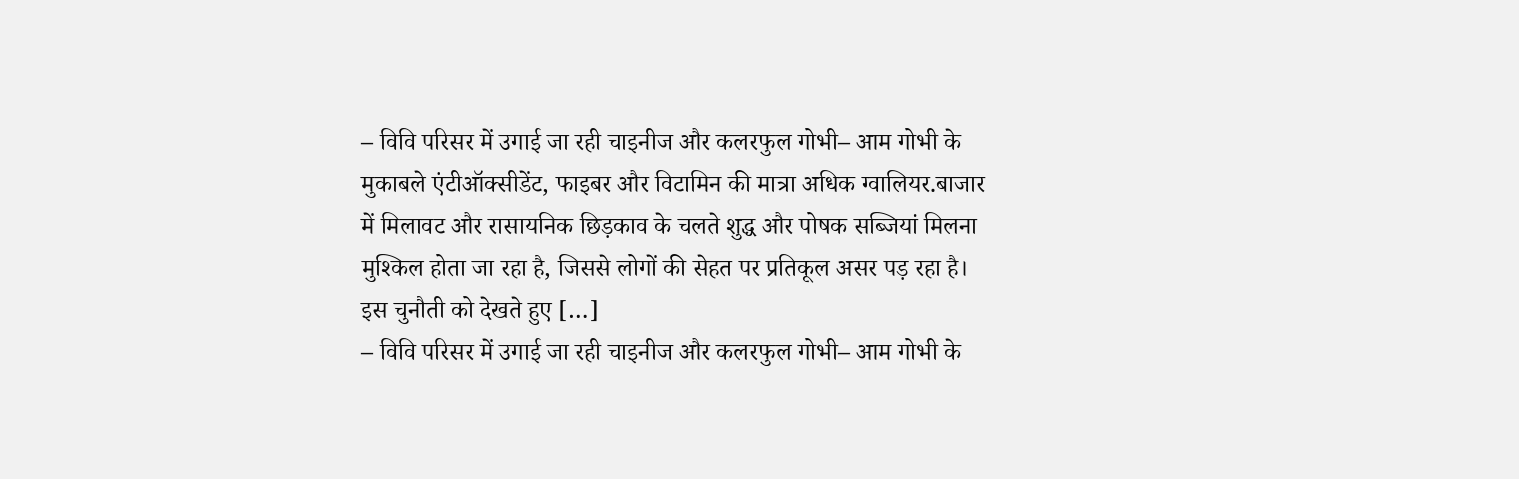– विवि परिसर में उगाई जा रही चाइनीज और कलरफुल गोभी– आम गोभी के मुकाबले एंटीऑक्सीडेंट, फाइबर और विटामिन की मात्रा अधिक ग्वालियर.बाजार में मिलावट और रासायनिक छिड़काव के चलते शुद्ध और पोषक सब्जियां मिलना मुश्किल होता जा रहा है, जिससे लोगों की सेहत पर प्रतिकूल असर पड़ रहा है। इस चुनौती को देखते हुए […]
– विवि परिसर में उगाई जा रही चाइनीज और कलरफुल गोभी– आम गोभी के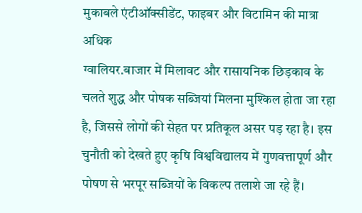मुकाबले एंटीऑक्सीडेंट, फाइबर और विटामिन की मात्रा अधिक
ग्वालियर.बाजार में मिलावट और रासायनिक छिड़काव के चलते शुद्ध और पोषक सब्जियां मिलना मुश्किल होता जा रहा है, जिससे लोगों की सेहत पर प्रतिकूल असर पड़ रहा है। इस चुनौती को देखते हुए कृषि विश्वविद्यालय में गुणवत्तापूर्ण और पोषण से भरपूर सब्जियों के विकल्प तलाशे जा रहे हैं।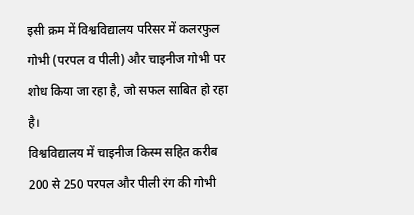इसी क्रम में विश्वविद्यालय परिसर में कलरफुल गोभी (परपल व पीली) और चाइनीज गोभी पर शोध किया जा रहा है, जो सफल साबित हो रहा है।
विश्वविद्यालय में चाइनीज किस्म सहित करीब 200 से 250 परपल और पीली रंग की गोभी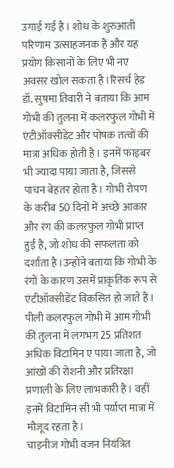उगाई गई है। शोध के शुरुआती परिणाम उत्साहजनक हैं और यह प्रयोग किसानों के लिए भी नए अवसर खोल सकता है।रिसर्च हेड डॉ. सुषमा तिवारी ने बताया कि आम गोभी की तुलना में कलरफुल गोभी में एंटीऑक्सीडेंट और पोषक तत्वों की मात्रा अधिक होती है। इनमें फाइबर भी ज्यादा पाया जाता है, जिससे पाचन बेहतर होता है। गोभी रोपण के करीब 50 दिनों में अच्छे आकार और रंग की कलरफुल गोभी प्राप्त हुई है, जो शोध की सफलता को दर्शाता है।उन्होंने बताया कि गोभी के रंगों के कारण उसमें प्राकृतिक रूप से एंटीऑक्सीडेंट विकसित हो जाते हैं। पीली कलरफुल गोभी में आम गोभी की तुलना में लगभग 25 प्रतिशत अधिक विटामिन ए पाया जाता है, जो आंखों की रोशनी और प्रतिरक्षा प्रणाली के लिए लाभकारी है। वहीं इनमें विटामिन सी भी पर्याप्त मात्रा में मौजूद रहता है।
चाइनीज गोभी वजन नियंत्रित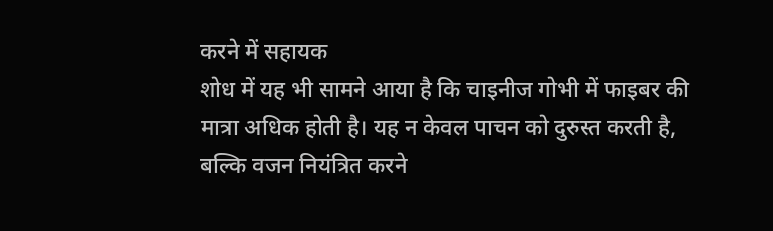करने में सहायक
शोध में यह भी सामने आया है कि चाइनीज गोभी में फाइबर की मात्रा अधिक होती है। यह न केवल पाचन को दुरुस्त करती है, बल्कि वजन नियंत्रित करने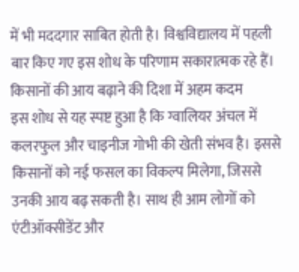में भी मददगार साबित होती है। विश्वविद्यालय में पहली बार किए गए इस शोध के परिणाम सकारात्मक रहे हैं।
किसानों की आय बढ़ाने की दिशा में अहम कदम
इस शोध से यह स्पष्ट हुआ है कि ग्वालियर अंचल में कलरफुल और चाइनीज गोभी की खेती संभव है। इससे किसानों को नई फसल का विकल्प मिलेगा, जिससे उनकी आय बढ़ सकती है। साथ ही आम लोगों को एंटीऑक्सीडेंट और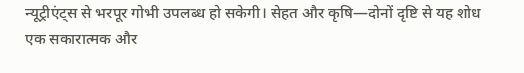न्यूट्रीएंट्स से भरपूर गोभी उपलब्ध हो सकेगी। सेहत और कृषि—दोनों दृष्टि से यह शोध एक सकारात्मक और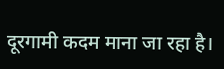दूरगामी कदम माना जा रहा है।